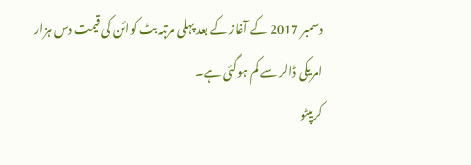دسمبر 2017 کے آغاز کے بعد پہلی مرتبہ بٹ کوائن کی قیمت دس ہزار امریکی ڈالر سے کم ہوگئی ہے۔
کریپٹو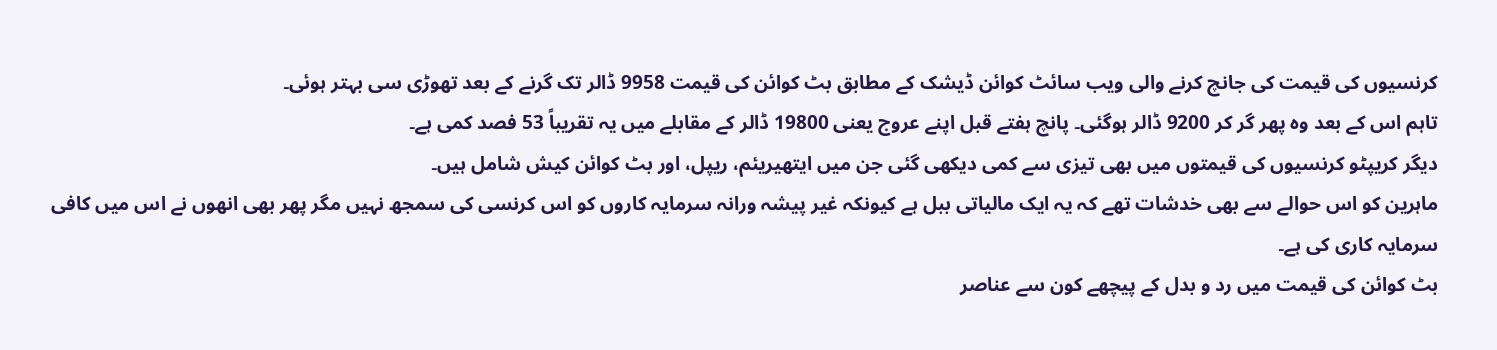کرنسیوں کی قیمت کی جانچ کرنے والی ویب سائٹ کوائن ڈیشک کے مطابق بٹ کوائن کی قیمت 9958 ڈالر تک گرنے کے بعد تھوڑی سی بہتر ہوئی۔
تاہم اس کے بعد وہ پھر گر کر 9200 ڈالر ہوگئی۔ پانچ ہفتے قبل اپنے عروج یعنی 19800 ڈالر کے مقابلے میں یہ تقریباً 53 فصد کمی ہے۔
دیگر کریپٹو کرنسیوں کی قیمتوں میں بھی تیزی سے کمی دیکھی گئی جن میں ایتھیریئم، ریپل، اور بٹ کوائن کیش شامل ہیں۔
ماہرین کو اس حوالے سے بھی خدشات تھے کہ یہ ایک مالیاتی ببل ہے کیونکہ غیر پیشہ ورانہ سرمایہ کاروں کو اس کرنسی کی سمجھ نہیں مگر پھر بھی انھوں نے اس میں کافی سرمایہ کاری کی ہے۔
بٹ کوائن کی قیمت میں رد و بدل کے پیچھے کون سے عناصر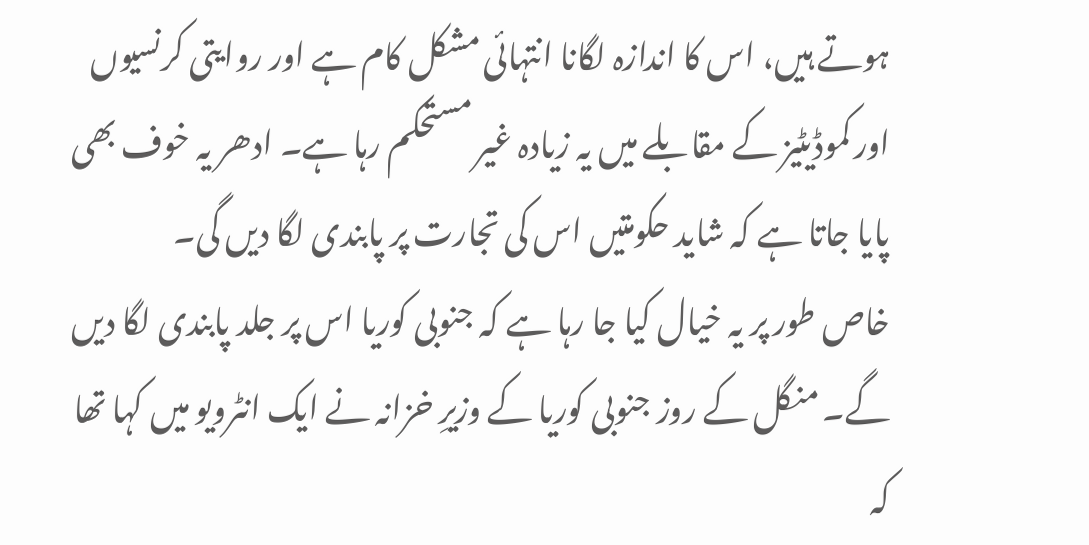ہوتے ہیں، اس کا اندازہ لگانا انتہائی مشکل کام ہے اور روایتی کرنسیوں اور کموڈیٹیز کے مقابلے میں یہ زیادہ غیر مستحکم رہا ہے۔ ادھر یہ خوف بھی پایا جاتا ہے کہ شاید حکومتیں اس کی تجارت پر پابندی لگا دیں گی۔
خاص طور پر یہ خیال کیا جا رہا ہے کہ جنوبی کوریا اس پر جلد پابندی لگا دیں گے۔ منگل کے روز جنوبی کوریا کے وزیرِ خزانہ نے ایک انٹرویو میں کہا تھا کہ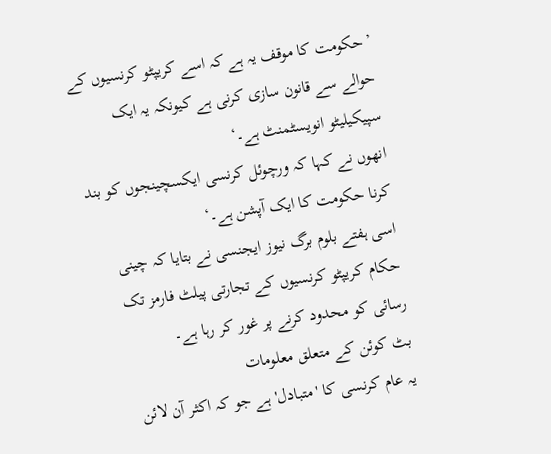’حکومت کا موقف یہ ہے کہ اسے کریپٹو کرنسیوں کے حوالے سے قانون سازی کرنی ہے کیونکہ یہ ایک سپیکیلیٹو انویسٹمنٹ ہے۔‘
انھوں نے کہا کہ ورچوئل کرنسی ایکسچینجوں کو بند کرنا حکومت کا ایک آپشن ہے۔‘
اسی ہفتے بلوم برگ نیوز ایجنسی نے بتایا کہ چینی حکام کریپٹو کرنسیوں کے تجارتی پیلٹ فارمز تک رسائی کو محدود کرنے پر غور کر رہا ہے۔
بٹ کوئن کے متعلق معلومات
یہ عام کرنسی کا 'متبادل' ہے جو کہ اکثر آن لائن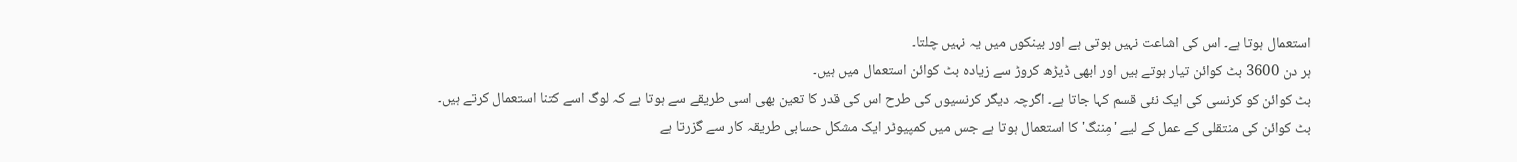استعمال ہوتا ہے۔ اس کی اشاعت نہیں ہوتی ہے اور بینکوں میں یہ نہیں چلتا۔
ہر دن 3600 بٹ کوائن تیار ہوتے ہیں اور ابھی ڈیڑھ کروڑ سے زیادہ بٹ کوائن استعمال میں ہیں۔
بٹ کوائن کو کرنسی کی ایک نئی قسم کہا جاتا ہے۔ اگرچہ دیگر کرنسیوں کی طرح اس کی قدر کا تعین بھی اسی طریقے سے ہوتا ہے کہ لوگ اسے کتنا استعمال کرتے ہیں۔
بٹ کوائن کی منتقلی کے عمل کے لیے 'مِننگ' کا استعمال ہوتا ہے جس میں کمپیوٹر ایک مشکل حسابی طریقہ کار سے گزرتا ہے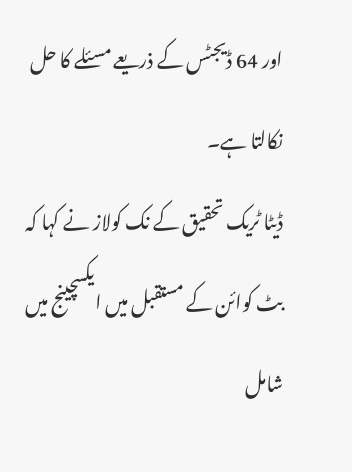اور 64 ڈیجٹس کے ذریعے مسئلے کا حل نکالتا ہے۔
ڈیٹا ٹریک تحقیق کے نک کولاز نے کہا کہ بٹ کوائن کے مستقبل میں ایکسچینج میں شامل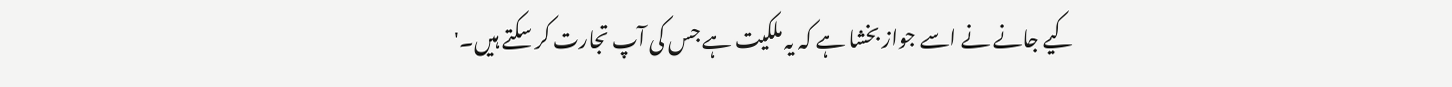کیے جانے نے اسے جواز بخشا ہے کہ یہ ملکیت ہے جس کی آپ تجارت کر سکتے ہیں۔'